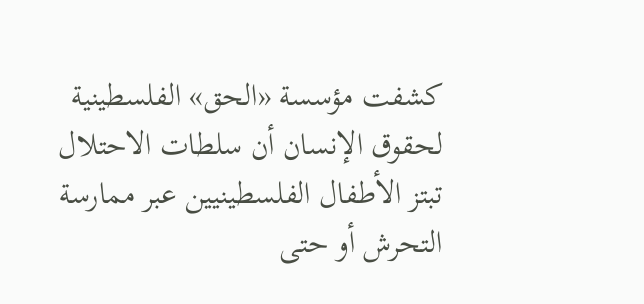كشفت مؤسسة «الحق» الفلسطينية لحقوق الإنسان أن سلطات الاحتلال تبتز الأطفال الفلسطينيين عبر ممارسة التحرش أو حتى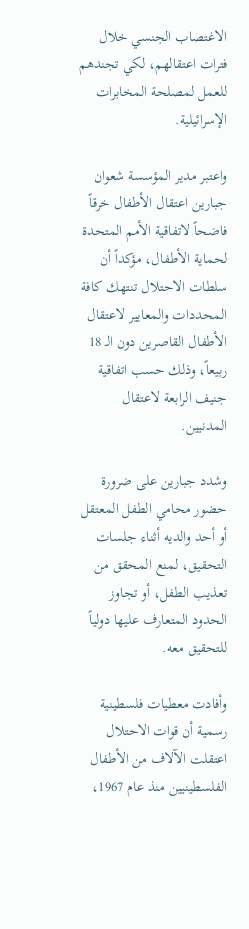الاغتصاب الجنسي خلال فترات اعتقالهم، لكي تجندهم للعمل لمصلحة المخابرات الإسرائيلية.

واعتبر مدير المؤسسة شعوان جبارين اعتقال الأطفال خرقاً فاضحاً لاتفاقية الأمم المتحدة لحماية الأطفال، مؤكداً أن سلطات الاحتلال تنتهك كافة المحددات والمعايير لاعتقال الأطفال القاصرين دون الـ 18 ربيعاً، وذلك حسب اتفاقية جنيف الرابعة لاعتقال المدنيين.

وشدد جبارين على ضرورة حضور محامي الطفل المعتقل أو أحد والديه أثناء جلسات التحقيق، لمنع المحقق من تعذيب الطفل، أو تجاوز الحدود المتعارف عليها دولياً للتحقيق معه.

وأفادت معطيات فلسطينية رسمية أن قوات الاحتلال اعتقلت الآلاف من الأطفال الفلسطينيين منذ عام 1967،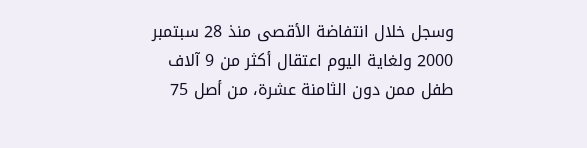وسجل خلال انتفاضة الأقصى منذ 28 سبتمبر 2000 ولغاية اليوم اعتقال أكثر من 9 آلاف طفل ممن دون الثامنة عشرة، من أصل 75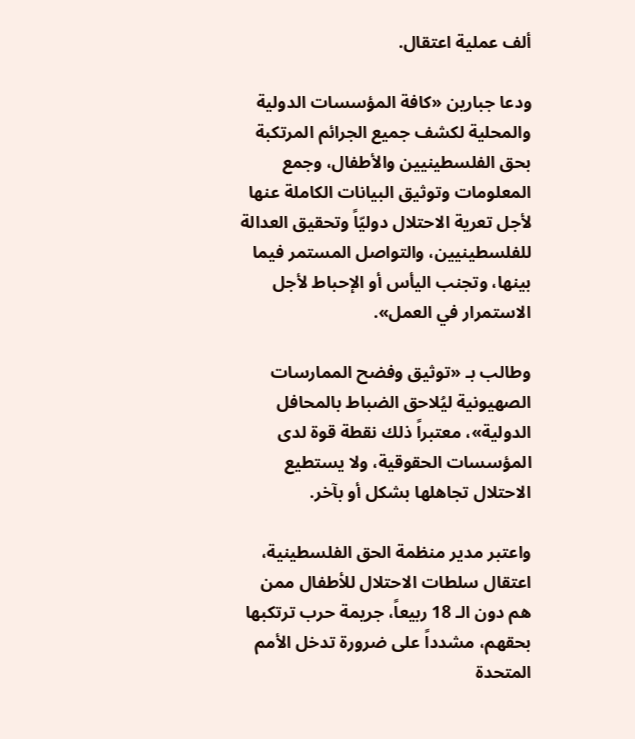ألف عملية اعتقال.

ودعا جبارين «كافة المؤسسات الدولية والمحلية لكشف جميع الجرائم المرتكبة بحق الفلسطينيين والأطفال، وجمع المعلومات وتوثيق البيانات الكاملة عنها لأجل تعرية الاحتلال دوليّاً وتحقيق العدالة للفلسطينيين، والتواصل المستمر فيما بينها، وتجنب اليأس أو الإحباط لأجل الاستمرار في العمل».

وطالب بـ «توثيق وفضح الممارسات الصهيونية ليُلاحق الضباط بالمحافل الدولية»، معتبراً ذلك نقطة قوة لدى المؤسسات الحقوقية، ولا يستطيع الاحتلال تجاهلها بشكل أو بآخر.

واعتبر مدير منظمة الحق الفلسطينية، اعتقال سلطات الاحتلال للأطفال ممن هم دون الـ 18 ربيعاً، جريمة حرب ترتكبها بحقهم، مشدداً على ضرورة تدخل الأمم المتحدة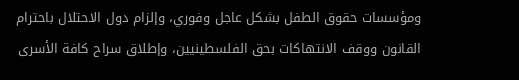ومؤسسات حقوق الطفل بشكل عاجل وفوري، وإلزام دول الاحتلال باحترام القانون ووقف الانتهاكات بحق الفلسطينيين، وإطلاق سراح كافة الأسرى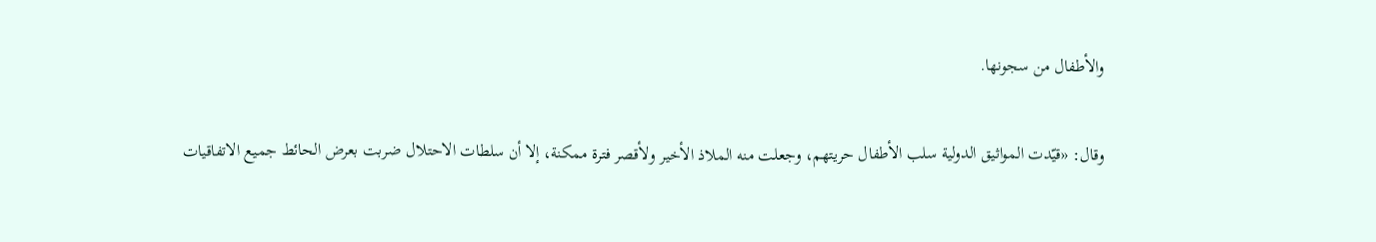والأطفال من سجونها.

وقال: «قيّدت المواثيق الدولية سلب الأطفال حريتهم، وجعلت منه الملاذ الأخير ولأقصر فترة ممكنة، إلا أن سلطات الاحتلال ضربت بعرض الحائط جميع الاتفاقيات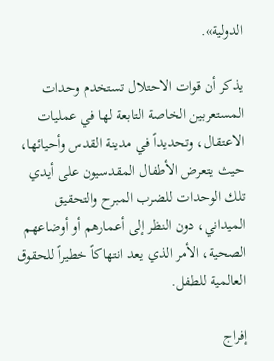الدولية».

يذكر أن قوات الاحتلال تستخدم وحدات المستعربين الخاصة التابعة لها في عمليات الاعتقال، وتحديداً في مدينة القدس وأحيائها، حيث يتعرض الأطفال المقدسيون على أيدي تلك الوحدات للضرب المبرح والتحقيق الميداني، دون النظر إلى أعمارهم أو أوضاعهم الصحية، الأمر الذي يعد انتهاكاً خطيراً للحقوق العالمية للطفل.

إفراج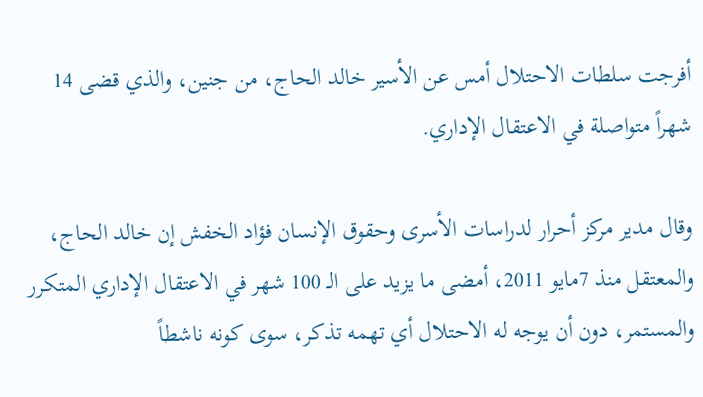أفرجت سلطات الاحتلال أمس عن الأسير خالد الحاج، من جنين، والذي قضى 14 شهراً متواصلة في الاعتقال الإداري.

وقال مدير مركز أحرار لدراسات الأسرى وحقوق الإنسان فؤاد الخفش إن خالد الحاج، والمعتقل منذ 7مايو 2011، أمضى ما يزيد على الـ 100 شهر في الاعتقال الإداري المتكرر والمستمر، دون أن يوجه له الاحتلال أي تهمه تذكر، سوى كونه ناشطاً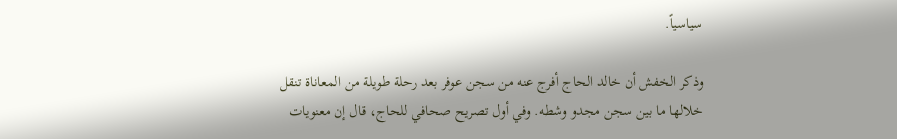سياسياً.

وذكر الخفش أن خالد الحاج أفرج عنه من سجن عوفر بعد رحلة طويلة من المعاناة تنقل خلالها ما بين سجن مجدو وشطه. وفي أول تصريح صحافي للحاج، قال إن معنويات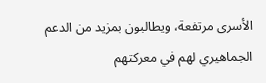الأسرى مرتفعة، ويطالبون بمزيد من الدعم الجماهيري لهم في معركتهم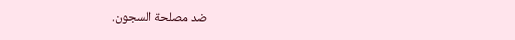ضد مصلحة السجون.